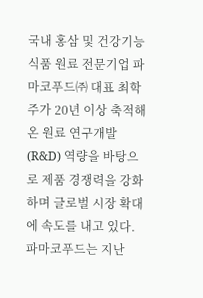국내 홍삼 및 건강기능식품 원료 전문기업 파마코푸드㈜ 대표 최학주가 20년 이상 축적해 온 원료 연구개발(R&D) 역량을 바탕으로 제품 경쟁력을 강화하며 글로벌 시장 확대에 속도를 내고 있다.
파마코푸드는 지난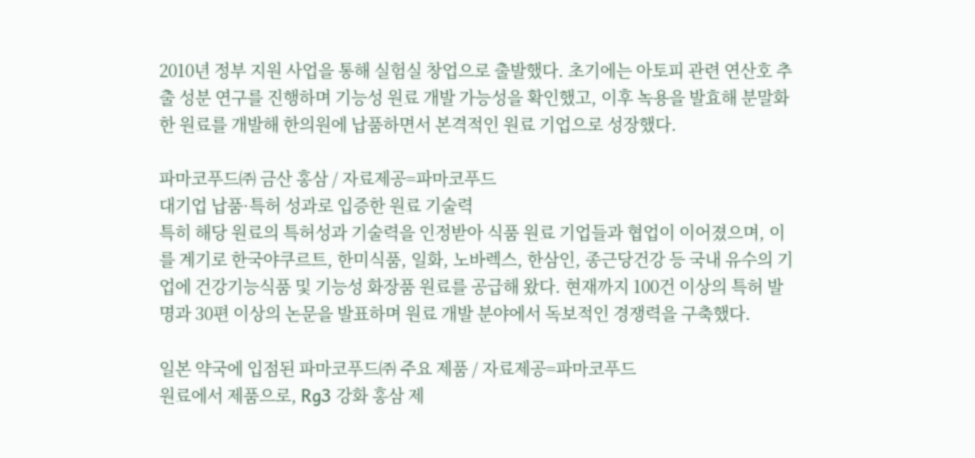2010년 정부 지원 사업을 통해 실험실 창업으로 출발했다. 초기에는 아토피 관련 연산호 추출 성분 연구를 진행하며 기능성 원료 개발 가능성을 확인했고, 이후 녹용을 발효해 분말화한 원료를 개발해 한의원에 납품하면서 본격적인 원료 기업으로 성장했다.

파마코푸드㈜ 금산 홍삼 / 자료제공=파마코푸드
대기업 납품·특허 성과로 입증한 원료 기술력
특히 해당 원료의 특허성과 기술력을 인정받아 식품 원료 기업들과 협업이 이어졌으며, 이를 계기로 한국야쿠르트, 한미식품, 일화, 노바렉스, 한삼인, 종근당건강 등 국내 유수의 기업에 건강기능식품 및 기능성 화장품 원료를 공급해 왔다. 현재까지 100건 이상의 특허 발명과 30편 이상의 논문을 발표하며 원료 개발 분야에서 독보적인 경쟁력을 구축했다.

일본 약국에 입점된 파마코푸드㈜ 주요 제품 / 자료제공=파마코푸드
원료에서 제품으로, Rg3 강화 홍삼 제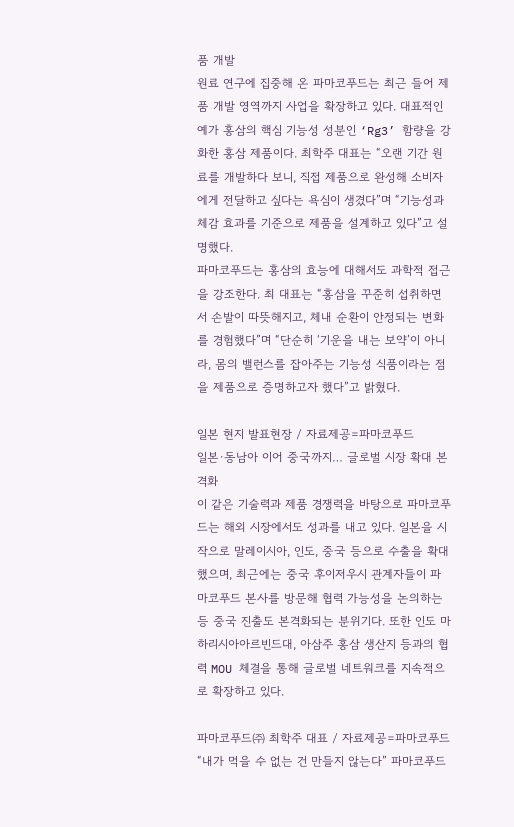품 개발
원료 연구에 집중해 온 파마코푸드는 최근 들어 제품 개발 영역까지 사업을 확장하고 있다. 대표적인 예가 홍삼의 핵심 기능성 성분인 ‘Rg3’ 함량을 강화한 홍삼 제품이다. 최학주 대표는 “오랜 기간 원료를 개발하다 보니, 직접 제품으로 완성해 소비자에게 전달하고 싶다는 욕심이 생겼다”며 “기능성과 체감 효과를 기준으로 제품을 설계하고 있다”고 설명했다.
파마코푸드는 홍삼의 효능에 대해서도 과학적 접근을 강조한다. 최 대표는 “홍삼을 꾸준히 섭취하면서 손발이 따뜻해지고, 체내 순환이 안정되는 변화를 경험했다”며 “단순히 ‘기운을 내는 보약’이 아니라, 몸의 밸런스를 잡아주는 기능성 식품이라는 점을 제품으로 증명하고자 했다”고 밝혔다.

일본 현지 발표현장 / 자료제공=파마코푸드
일본·동남아 이어 중국까지… 글로벌 시장 확대 본격화
이 같은 기술력과 제품 경쟁력을 바탕으로 파마코푸드는 해외 시장에서도 성과를 내고 있다. 일본을 시작으로 말레이시아, 인도, 중국 등으로 수출을 확대했으며, 최근에는 중국 후이저우시 관계자들이 파마코푸드 본사를 방문해 협력 가능성을 논의하는 등 중국 진출도 본격화되는 분위기다. 또한 인도 마하리시아아르빈드대, 아삼주 홍삼 생산지 등과의 협력 MOU 체결을 통해 글로벌 네트워크를 지속적으로 확장하고 있다.

파마코푸드㈜ 최학주 대표 / 자료제공=파마코푸드
“내가 먹을 수 없는 건 만들지 않는다” 파마코푸드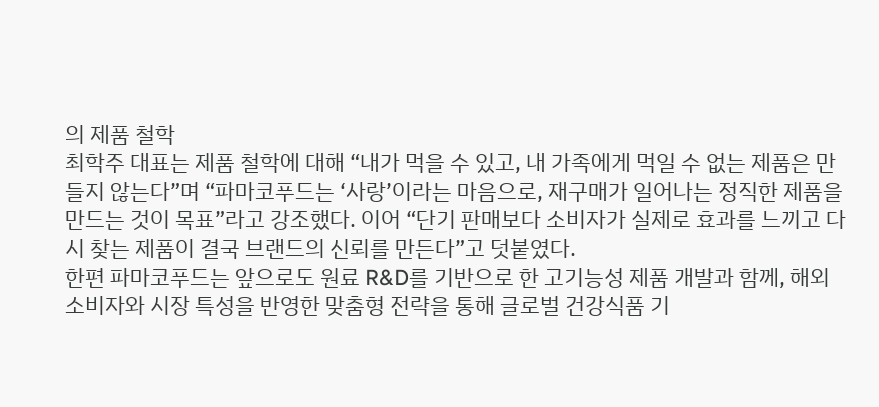의 제품 철학
최학주 대표는 제품 철학에 대해 “내가 먹을 수 있고, 내 가족에게 먹일 수 없는 제품은 만들지 않는다”며 “파마코푸드는 ‘사랑’이라는 마음으로, 재구매가 일어나는 정직한 제품을 만드는 것이 목표”라고 강조했다. 이어 “단기 판매보다 소비자가 실제로 효과를 느끼고 다시 찾는 제품이 결국 브랜드의 신뢰를 만든다”고 덧붙였다.
한편 파마코푸드는 앞으로도 원료 R&D를 기반으로 한 고기능성 제품 개발과 함께, 해외 소비자와 시장 특성을 반영한 맞춤형 전략을 통해 글로벌 건강식품 기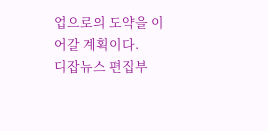업으로의 도약을 이어갈 계획이다.
디잡뉴스 편집부